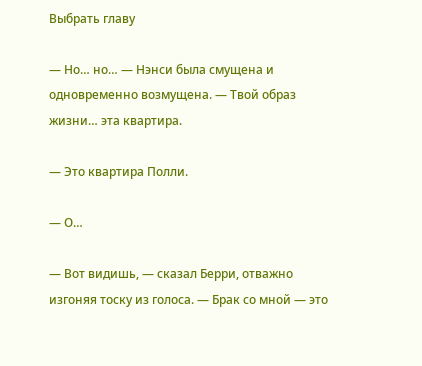Выбрать главу

— Но… но… — Нэнси была смущена и одновременно возмущена. — Твой образ жизни… эта квартира.

— Это квартира Полли.

— О…

— Вот видишь, — сказал Берри, отважно изгоняя тоску из голоса. — Брак со мной — это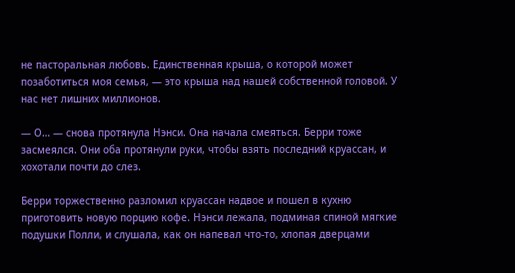не пасторальная любовь. Единственная крыша, о которой может позаботиться моя семья, — это крыша над нашей собственной головой. У нас нет лишних миллионов.

— О… — снова протянула Нэнси. Она начала смеяться. Берри тоже засмеялся. Они оба протянули руки, чтобы взять последний круассан, и хохотали почти до слез.

Берри торжественно разломил круассан надвое и пошел в кухню приготовить новую порцию кофе. Нэнси лежала, подминая спиной мягкие подушки Полли, и слушала, как он напевал что-то, хлопая дверцами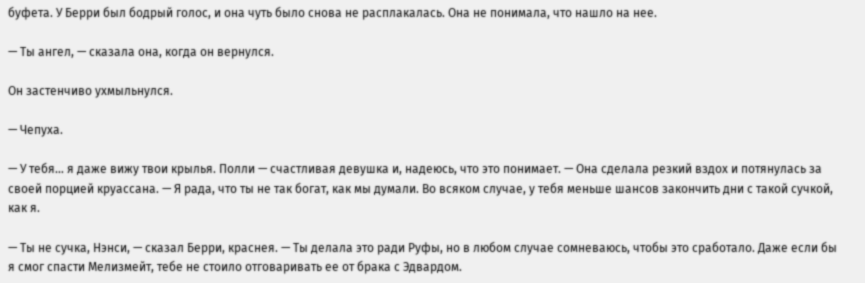буфета. У Берри был бодрый голос, и она чуть было снова не расплакалась. Она не понимала, что нашло на нее.

— Ты ангел, — сказала она, когда он вернулся.

Он застенчиво ухмыльнулся.

— Чепуха.

— У тебя… я даже вижу твои крылья. Полли — счастливая девушка и, надеюсь, что это понимает. — Она сделала резкий вздох и потянулась за своей порцией круассана. — Я рада, что ты не так богат, как мы думали. Во всяком случае, у тебя меньше шансов закончить дни с такой сучкой, как я.

— Ты не сучка, Нэнси, — сказал Берри, краснея. — Ты делала это ради Руфы, но в любом случае сомневаюсь, чтобы это сработало. Даже если бы я смог спасти Мелизмейт, тебе не стоило отговаривать ее от брака с Эдвардом.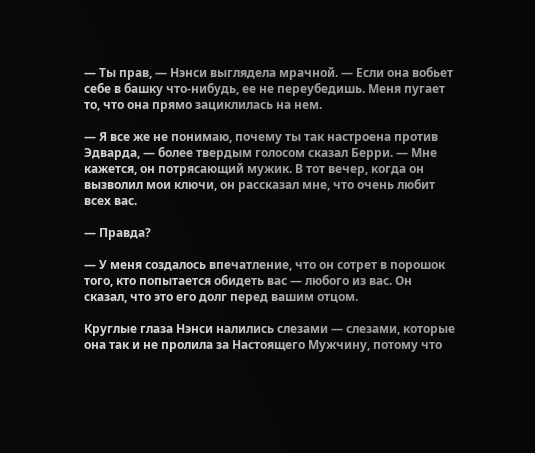— Ты прав, — Нэнси выглядела мрачной. — Если она вобьет себе в башку что-нибудь, ее не переубедишь. Меня пугает то, что она прямо зациклилась на нем.

— Я все же не понимаю, почему ты так настроена против Эдварда, — более твердым голосом сказал Берри. — Мне кажется, он потрясающий мужик. В тот вечер, когда он вызволил мои ключи, он рассказал мне, что очень любит всех вас.

— Правда?

— У меня создалось впечатление, что он сотрет в порошок того, кто попытается обидеть вас — любого из вас. Он сказал, что это его долг перед вашим отцом.

Круглые глаза Нэнси налились слезами — слезами, которые она так и не пролила за Настоящего Мужчину, потому что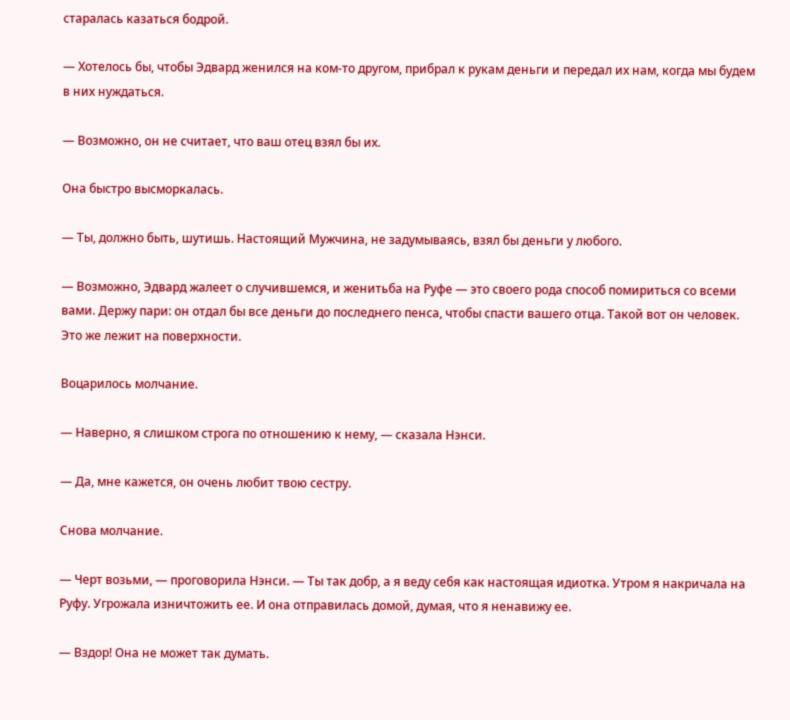старалась казаться бодрой.

— Хотелось бы, чтобы Эдвард женился на ком-то другом, прибрал к рукам деньги и передал их нам, когда мы будем в них нуждаться.

— Возможно, он не считает, что ваш отец взял бы их.

Она быстро высморкалась.

— Ты, должно быть, шутишь. Настоящий Мужчина, не задумываясь, взял бы деньги у любого.

— Возможно, Эдвард жалеет о случившемся, и женитьба на Руфе — это своего рода способ помириться со всеми вами. Держу пари: он отдал бы все деньги до последнего пенса, чтобы спасти вашего отца. Такой вот он человек. Это же лежит на поверхности.

Воцарилось молчание.

— Наверно, я слишком строга по отношению к нему, — сказала Нэнси.

— Да, мне кажется, он очень любит твою сестру.

Снова молчание.

— Черт возьми, — проговорила Нэнси. — Ты так добр, а я веду себя как настоящая идиотка. Утром я накричала на Руфу. Угрожала изничтожить ее. И она отправилась домой, думая, что я ненавижу ее.

— Вздор! Она не может так думать.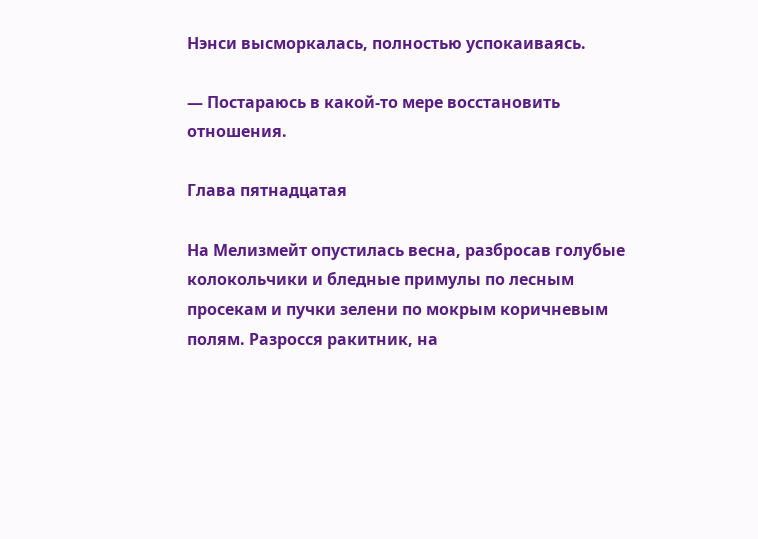Нэнси высморкалась, полностью успокаиваясь.

— Постараюсь в какой-то мере восстановить отношения.

Глава пятнадцатая

На Мелизмейт опустилась весна, разбросав голубые колокольчики и бледные примулы по лесным просекам и пучки зелени по мокрым коричневым полям. Разросся ракитник, на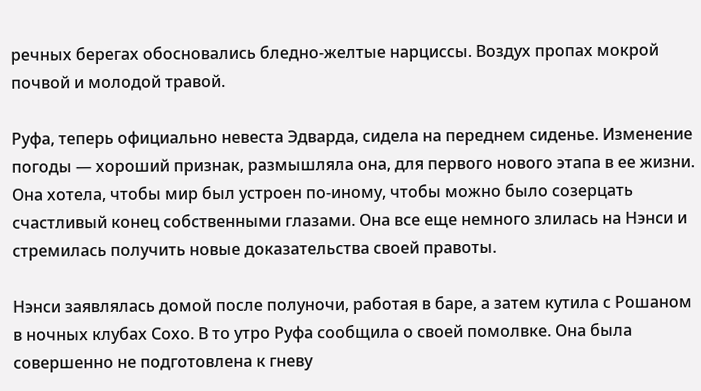речных берегах обосновались бледно-желтые нарциссы. Воздух пропах мокрой почвой и молодой травой.

Руфа, теперь официально невеста Эдварда, сидела на переднем сиденье. Изменение погоды — хороший признак, размышляла она, для первого нового этапа в ее жизни. Она хотела, чтобы мир был устроен по-иному, чтобы можно было созерцать счастливый конец собственными глазами. Она все еще немного злилась на Нэнси и стремилась получить новые доказательства своей правоты.

Нэнси заявлялась домой после полуночи, работая в баре, а затем кутила с Рошаном в ночных клубах Сохо. В то утро Руфа сообщила о своей помолвке. Она была совершенно не подготовлена к гневу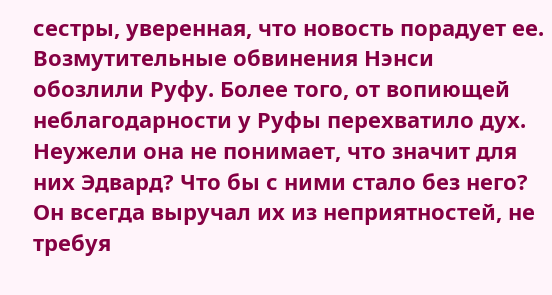сестры, уверенная, что новость порадует ее. Возмутительные обвинения Нэнси обозлили Руфу. Более того, от вопиющей неблагодарности у Руфы перехватило дух. Неужели она не понимает, что значит для них Эдвард? Что бы с ними стало без него? Он всегда выручал их из неприятностей, не требуя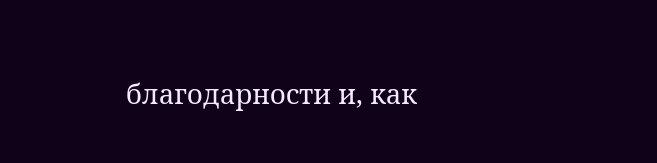благодарности и, как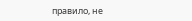правило, не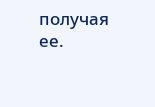получая ее.